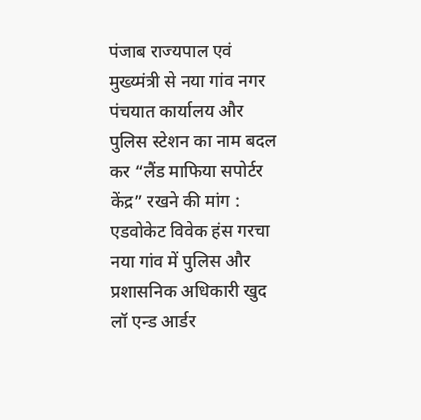पंजाब राज्यपाल एवं मुख्य्मंत्री से नया गांव नगर पंचयात कार्यालय और पुलिस स्टेशन का नाम बदल कर “लैंड माफिया सपोर्टर केंद्र” रखने की मांग : एडवोकेट विवेक हंस गरचा
नया गांव में पुलिस और प्रशासनिक अधिकारी खुद लॉ एन्ड आर्डर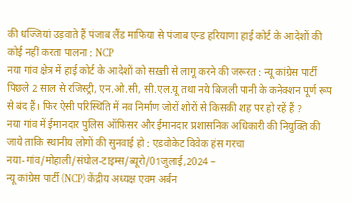की धज्जियां उड़वाते हैं पंजाब लैंड माफिया से पंजाब एन्ड हरियाणा हाई कोर्ट के आदेशों की कोई नहीं करता पालना : NCP
नया गांव क्षेत्र में हाई कोर्ट के आदेशों को सख़्ती से लागू करने की जरूरत : न्यू कांग्रेस पार्टी
पिछले 2 साल से रजिस्ट्री, एन.ओ.सी, सी.एल.यू तथा नये बिजली पानी के कनेक्शन पूर्ण रूप से बंद हैं। फिर ऐसी परिस्थिति में नव निर्माण जोरों शोरों से किसकी शह पर हो रहें हैं ?
नया गांव में ईमानदार पुलिस ऑफिसर और ईमानदार प्रशासनिक अधिकारी की नियुक्ति की जाये ताकि स्थानीय लोगों की सुनवाई हो : एडवोकेट विवेक हंस गरचा
नया-गांव/मोहाली/संघोल-टाइम्स/ब्यूरो/01जुलाई,2024 –
न्यू कांग्रेस पार्टी (NCP) केंद्रीय अध्यक्ष एवम अर्बन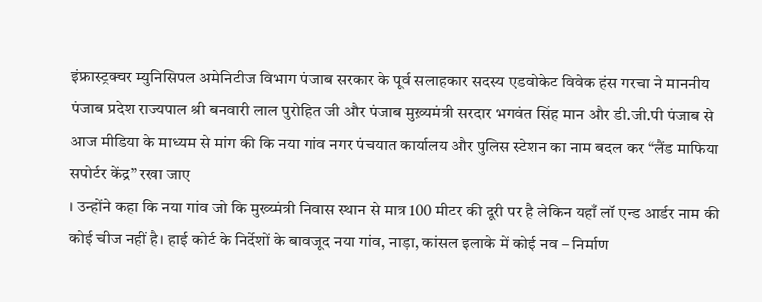इंफ्रास्ट्रक्चर म्युनिसिपल अमेनिटीज विभाग पंजाब सरकार के पूर्व सलाहकार सदस्य एडवोकेट विवेक हंस गरचा ने माननीय पंजाब प्रदेश राज्यपाल श्री बनवारी लाल पुरोहित जी और पंजाब मुख़्यमंत्री सरदार भगवंत सिंह मान और डी.जी.पी पंजाब से आज मीडिया के माध्यम से मांग की कि नया गांव नगर पंचयात कार्यालय और पुलिस स्टेशन का नाम बदल कर “लैंड माफिया सपोर्टर केंद्र” रखा जाए
। उन्होंने कहा कि नया गांव जो कि मुख्य्मंत्री निवास स्थान से मात्र 100 मीटर की दूरी पर है लेकिन यहाँ लॉ एन्ड आर्डर नाम की कोई चीज नहीं है। हाई कोर्ट के निर्देशों के बावजूद नया गांव, नाड़ा, कांसल इलाके में कोई नव – निर्माण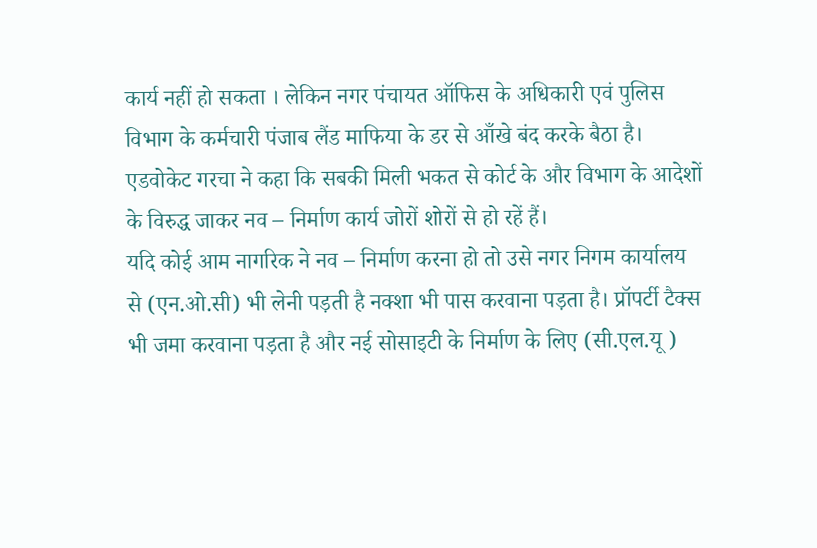कार्य नहीं हो सकता । लेकिन नगर पंचायत ऑफिस के अधिकारी एवं पुलिस विभाग के कर्मचारी पंजाब लैंड माफिया के डर से आँखे बंद करके बैठा है।
एडवोकेट गरचा ने कहा कि सबकी मिली भकत से कोर्ट के और विभाग के आदेशों के विरुद्ध जाकर नव – निर्माण कार्य जोरों शोरों से हो रहें हैं।
यदि कोई आम नागरिक ने नव – निर्माण करना हो तो उसे नगर निगम कार्यालय से (एन.ओ.सी) भी लेनी पड़ती है नक्शा भी पास करवाना पड़ता है। प्रॉपर्टी टैक्स भी जमा करवाना पड़ता है और नई सोसाइटी के निर्माण के लिए (सी.एल.यू )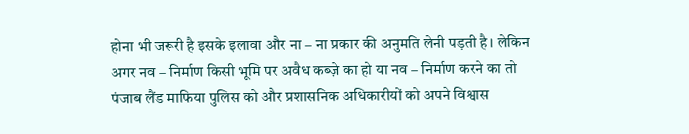होना भी जरूरी है इसके इलावा और ना – ना प्रकार की अनुमति लेनी पड़ती है। लेकिन अगर नव – निर्माण किसी भूमि पर अवैध कब्ज़े का हो या नव – निर्माण करने का तो पंजाब लैंड माफिया पुलिस को और प्रशासनिक अधिकारीयों को अपने विश्वास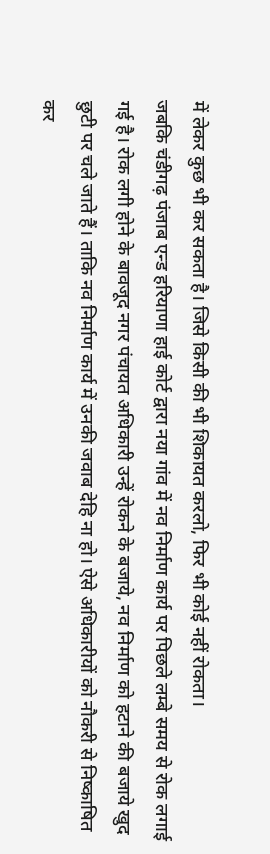में लेकर कुछ भी कर सकता है। जिसे किसी की भी शिकायत करलो, फिर भी कोई नहीं रोकता।
जबकि चंडीगढ़ पंजाब एन्ड हरियाणा हाई कोर्ट द्वारा नया गांव में नव निर्माण कार्य पर पिछले लम्बे समय से रोक लगाई गई है। रोक लगी होने के बावजूद नगर पंचायत अधिकारी उन्हें रोकने के बजाये, नव निर्माण को हटाने की बजाये खुद छुटी पर चले जाते हैं। ताकि नव निर्माण कार्य में उनकी जवाब देहि ना हो। ऐसे अधिकारीयों को नौकरी से निष्काषित कर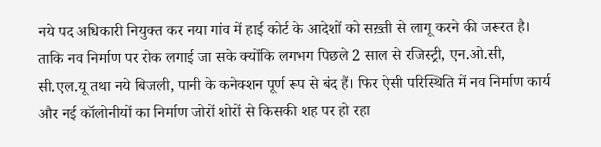नये पद अधिकारी नियुक्त कर नया गांव में हाई कोर्ट के आदेशों को सख़्ती से लागू करने की जरूरत है। ताकि नव निर्माण पर रोक लगाई जा सके क्योंकि लगभग पिछले 2 साल से रजिस्ट्री, एन.ओ.सी, सी.एल.यू तथा नये बिजली, पानी के कनेक्शन पूर्ण रूप से बंद हैं। फिर ऐसी परिस्थिति में नव निर्माण कार्य और नई कॉलोनीयों का निर्माण जोरों शोरों से किसकी शह पर हो रहा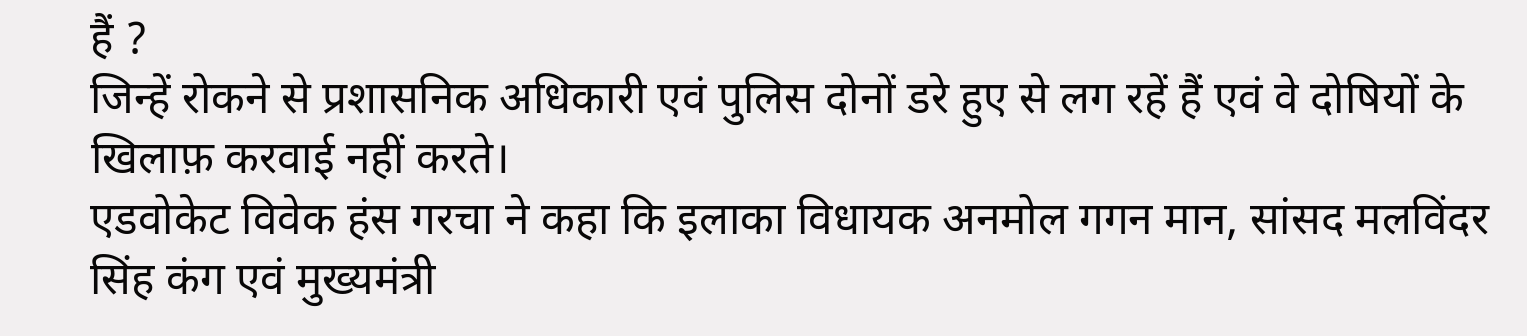हैं ?
जिन्हें रोकने से प्रशासनिक अधिकारी एवं पुलिस दोनों डरे हुए से लग रहें हैं एवं वे दोषियों के खिलाफ़ करवाई नहीं करते।
एडवोकेट विवेक हंस गरचा ने कहा कि इलाका विधायक अनमोल गगन मान, सांसद मलविंदर सिंह कंग एवं मुख्यमंत्री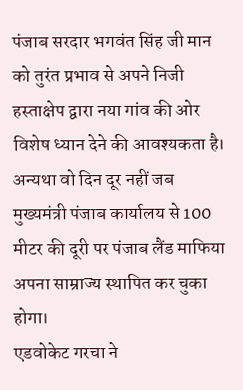पंजाब सरदार भगवंत सिंह जी मान को तुरंत प्रभाव से अपने निजी हस्ताक्षेप द्वारा नया गांव की ओर विशेष ध्यान देने की आवश्यकता है। अन्यथा वो दिन दूर नहीं जब मुख्यमंत्री पंजाब कार्यालय से 100 मीटर की दूरी पर पंजाब लैंड माफिया अपना साम्राज्य स्थापित कर चुका होगा।
एडवोकेट गरचा ने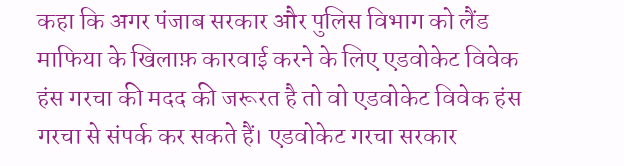कहा कि अगर पंजाब सरकार और पुलिस विभाग को लैंड माफिया के खिलाफ़ कारवाई करने के लिए एडवोकेट विवेक हंस गरचा की मदद की जरूरत है तो वो एडवोकेट विवेक हंस गरचा से संपर्क कर सकते हैं। एडवोकेट गरचा सरकार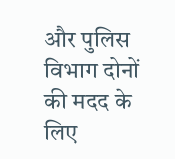और पुलिस विभाग दोनों की मदद के लिए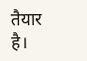तैयार है।